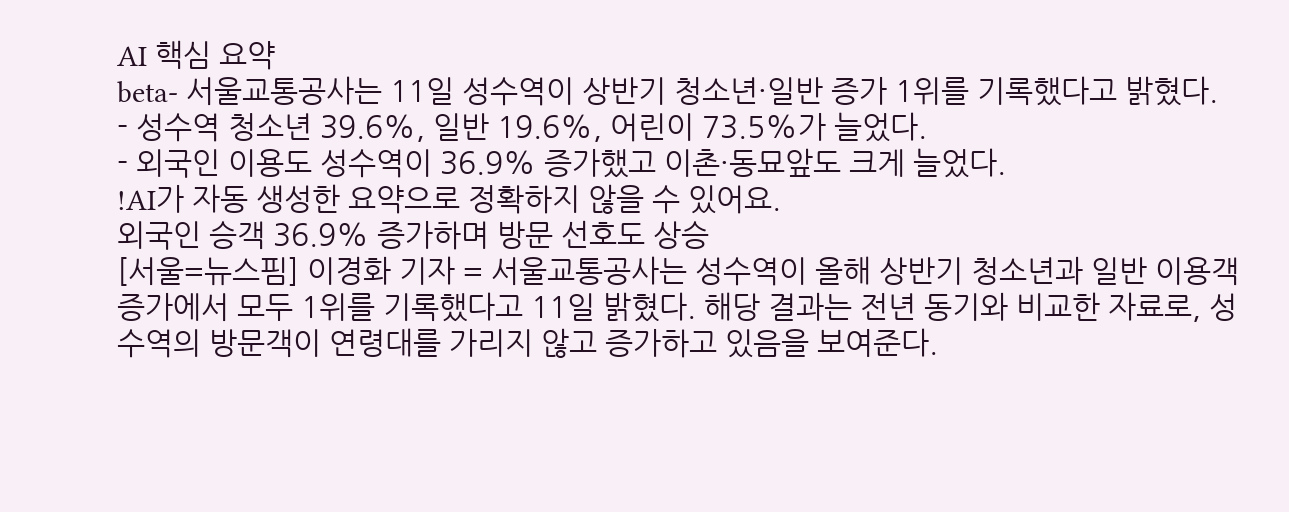AI 핵심 요약
beta- 서울교통공사는 11일 성수역이 상반기 청소년·일반 증가 1위를 기록했다고 밝혔다.
- 성수역 청소년 39.6%, 일반 19.6%, 어린이 73.5%가 늘었다.
- 외국인 이용도 성수역이 36.9% 증가했고 이촌·동묘앞도 크게 늘었다.
!AI가 자동 생성한 요약으로 정확하지 않을 수 있어요.
외국인 승객 36.9% 증가하며 방문 선호도 상승
[서울=뉴스핌] 이경화 기자 = 서울교통공사는 성수역이 올해 상반기 청소년과 일반 이용객 증가에서 모두 1위를 기록했다고 11일 밝혔다. 해당 결과는 전년 동기와 비교한 자료로, 성수역의 방문객이 연령대를 가리지 않고 증가하고 있음을 보여준다.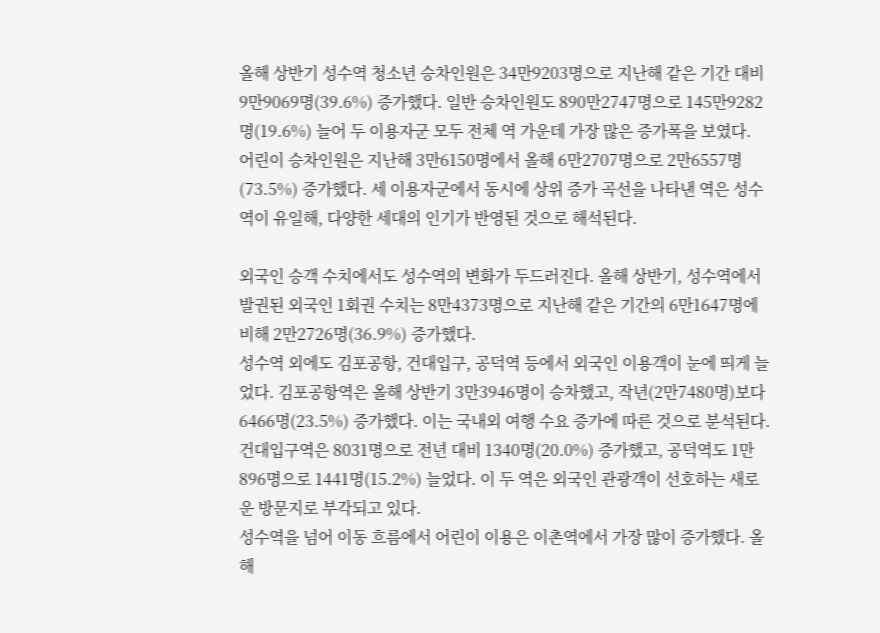올해 상반기 성수역 청소년 승차인원은 34만9203명으로 지난해 같은 기간 대비 9만9069명(39.6%) 증가했다. 일반 승차인원도 890만2747명으로 145만9282명(19.6%) 늘어 두 이용자군 모두 전체 역 가운데 가장 많은 증가폭을 보였다.
어린이 승차인원은 지난해 3만6150명에서 올해 6만2707명으로 2만6557명(73.5%) 증가했다. 세 이용자군에서 동시에 상위 증가 곡선을 나타낸 역은 성수역이 유일해, 다양한 세대의 인기가 반영된 것으로 해석된다.

외국인 승객 수치에서도 성수역의 변화가 두드러진다. 올해 상반기, 성수역에서 발권된 외국인 1회권 수치는 8만4373명으로 지난해 같은 기간의 6만1647명에 비해 2만2726명(36.9%) 증가했다.
성수역 외에도 김포공항, 건대입구, 공덕역 등에서 외국인 이용객이 눈에 띄게 늘었다. 김포공항역은 올해 상반기 3만3946명이 승차했고, 작년(2만7480명)보다 6466명(23.5%) 증가했다. 이는 국내외 여행 수요 증가에 따른 것으로 분석된다.
건대입구역은 8031명으로 전년 대비 1340명(20.0%) 증가했고, 공덕역도 1만896명으로 1441명(15.2%) 늘었다. 이 두 역은 외국인 관광객이 선호하는 새로운 방문지로 부각되고 있다.
성수역을 넘어 이동 흐름에서 어린이 이용은 이촌역에서 가장 많이 증가했다. 올해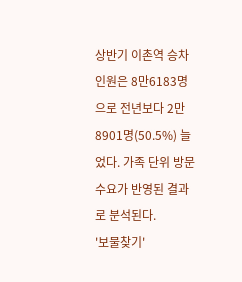상반기 이촌역 승차인원은 8만6183명으로 전년보다 2만8901명(50.5%) 늘었다. 가족 단위 방문 수요가 반영된 결과로 분석된다.
'보물찾기'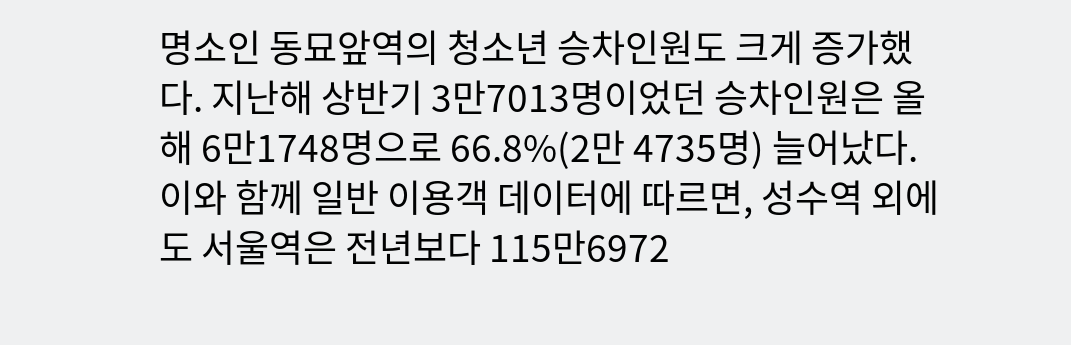명소인 동묘앞역의 청소년 승차인원도 크게 증가했다. 지난해 상반기 3만7013명이었던 승차인원은 올해 6만1748명으로 66.8%(2만 4735명) 늘어났다.
이와 함께 일반 이용객 데이터에 따르면, 성수역 외에도 서울역은 전년보다 115만6972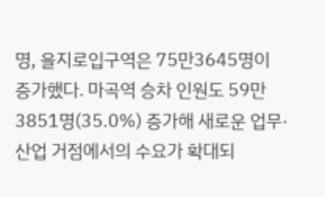명, 을지로입구역은 75만3645명이 증가했다. 마곡역 승차 인원도 59만3851명(35.0%) 증가해 새로운 업무·산업 거점에서의 수요가 확대되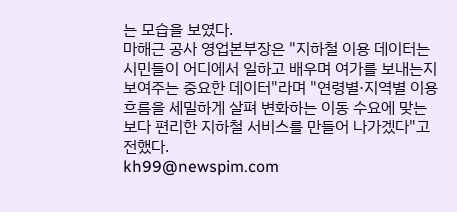는 모습을 보였다.
마해근 공사 영업본부장은 "지하철 이용 데이터는 시민들이 어디에서 일하고 배우며 여가를 보내는지 보여주는 중요한 데이터"라며 "연령별·지역별 이용 흐름을 세밀하게 살펴 변화하는 이동 수요에 맞는 보다 편리한 지하철 서비스를 만들어 나가겠다"고 전했다.
kh99@newspim.com